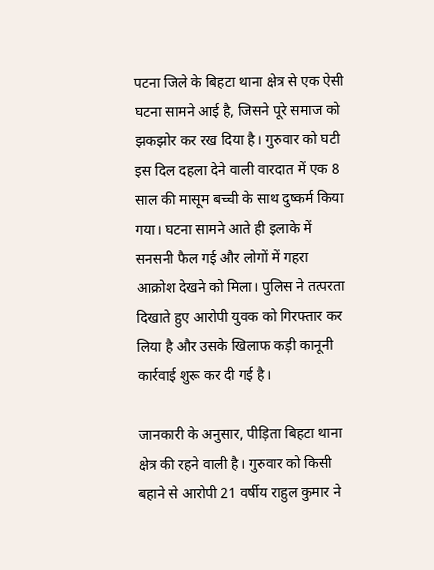पटना जिले के बिहटा थाना क्षेत्र से एक ऐसी घटना सामने आई है, जिसने पूरे समाज को झकझोर कर रख दिया है। गुरुवार को घटी इस दिल दहला देने वाली वारदात में एक 8 साल की मासूम बच्ची के साथ दुष्कर्म किया गया। घटना सामने आते ही इलाके में सनसनी फैल गई और लोगों में गहरा आक्रोश देखने को मिला। पुलिस ने तत्परता दिखाते हुए आरोपी युवक को गिरफ्तार कर लिया है और उसके खिलाफ कड़ी कानूनी कार्रवाई शुरू कर दी गई है।

जानकारी के अनुसार, पीड़िता बिहटा थाना क्षेत्र की रहने वाली है। गुरुवार को किसी बहाने से आरोपी 21 वर्षीय राहुल कुमार ने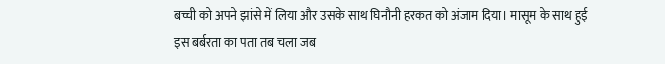बच्ची को अपने झांसे में लिया और उसके साथ घिनौनी हरकत को अंजाम दिया। मासूम के साथ हुई इस बर्बरता का पता तब चला जब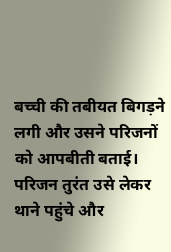बच्ची की तबीयत बिगड़ने लगी और उसने परिजनों को आपबीती बताई। परिजन तुरंत उसे लेकर थाने पहुंचे और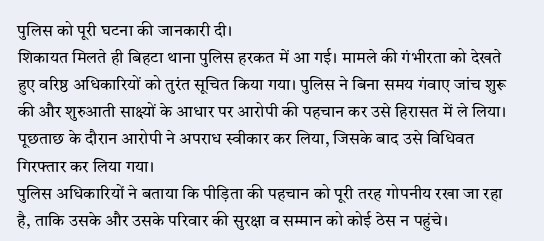पुलिस को पूरी घटना की जानकारी दी।
शिकायत मिलते ही बिहटा थाना पुलिस हरकत में आ गई। मामले की गंभीरता को देखते हुए वरिष्ठ अधिकारियों को तुरंत सूचित किया गया। पुलिस ने बिना समय गंवाए जांच शुरू की और शुरुआती साक्ष्यों के आधार पर आरोपी की पहचान कर उसे हिरासत में ले लिया। पूछताछ के दौरान आरोपी ने अपराध स्वीकार कर लिया, जिसके बाद उसे विधिवत गिरफ्तार कर लिया गया।
पुलिस अधिकारियों ने बताया कि पीड़िता की पहचान को पूरी तरह गोपनीय रखा जा रहा है, ताकि उसके और उसके परिवार की सुरक्षा व सम्मान को कोई ठेस न पहुंचे।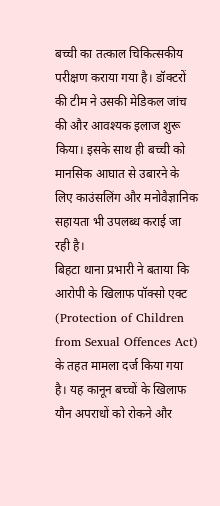बच्ची का तत्काल चिकित्सकीय परीक्षण कराया गया है। डॉक्टरों की टीम ने उसकी मेडिकल जांच की और आवश्यक इलाज शुरू किया। इसके साथ ही बच्ची को मानसिक आघात से उबारने के लिए काउंसलिंग और मनोवैज्ञानिक सहायता भी उपलब्ध कराई जा रही है।
बिहटा थाना प्रभारी ने बताया कि आरोपी के खिलाफ पॉक्सो एक्ट (Protection of Children from Sexual Offences Act) के तहत मामला दर्ज किया गया है। यह कानून बच्चों के खिलाफ यौन अपराधों को रोकने और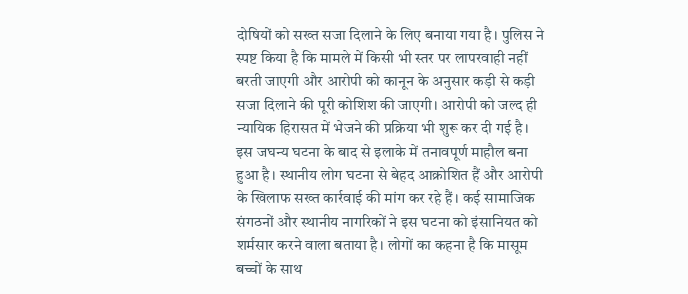दोषियों को सख्त सजा दिलाने के लिए बनाया गया है। पुलिस ने स्पष्ट किया है कि मामले में किसी भी स्तर पर लापरवाही नहीं बरती जाएगी और आरोपी को कानून के अनुसार कड़ी से कड़ी सजा दिलाने की पूरी कोशिश की जाएगी। आरोपी को जल्द ही न्यायिक हिरासत में भेजने की प्रक्रिया भी शुरू कर दी गई है।
इस जघन्य घटना के बाद से इलाके में तनावपूर्ण माहौल बना हुआ है। स्थानीय लोग घटना से बेहद आक्रोशित हैं और आरोपी के खिलाफ सख्त कार्रवाई की मांग कर रहे हैं। कई सामाजिक संगठनों और स्थानीय नागरिकों ने इस घटना को इंसानियत को शर्मसार करने वाला बताया है। लोगों का कहना है कि मासूम बच्चों के साथ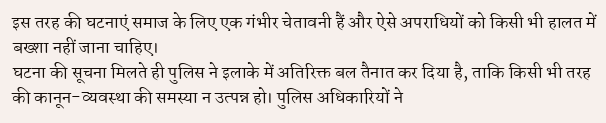इस तरह की घटनाएं समाज के लिए एक गंभीर चेतावनी हैं और ऐसे अपराधियों को किसी भी हालत में बख्शा नहीं जाना चाहिए।
घटना की सूचना मिलते ही पुलिस ने इलाके में अतिरिक्त बल तैनात कर दिया है, ताकि किसी भी तरह की कानून-व्यवस्था की समस्या न उत्पन्न हो। पुलिस अधिकारियों ने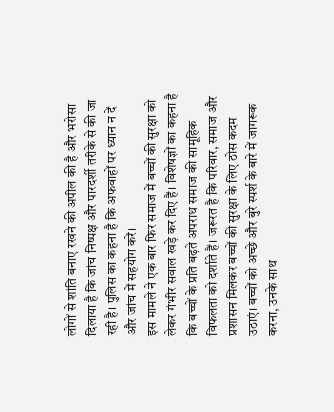लोगों से शांति बनाए रखने की अपील की है और भरोसा दिलाया है कि जांच निष्पक्ष और पारदर्शी तरीके से की जा रही है। पुलिस का कहना है कि अफवाहों पर ध्यान न दें और जांच में सहयोग करें।
इस मामले ने एक बार फिर समाज में बच्चों की सुरक्षा को लेकर गंभीर सवाल खड़े कर दिए हैं। विशेषज्ञों का कहना है कि बच्चों के प्रति बढ़ते अपराध समाज की सामूहिक विफलता को दर्शाते हैं। जरूरत है कि परिवार, समाज और प्रशासन मिलकर बच्चों की सुरक्षा के लिए ठोस कदम उठाएं। बच्चों को अच्छे और बुरे स्पर्श के बारे में जागरूक करना, उनके साथ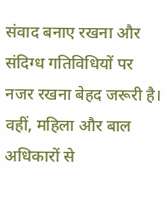संवाद बनाए रखना और संदिग्ध गतिविधियों पर नजर रखना बेहद जरूरी है।
वहीं, महिला और बाल अधिकारों से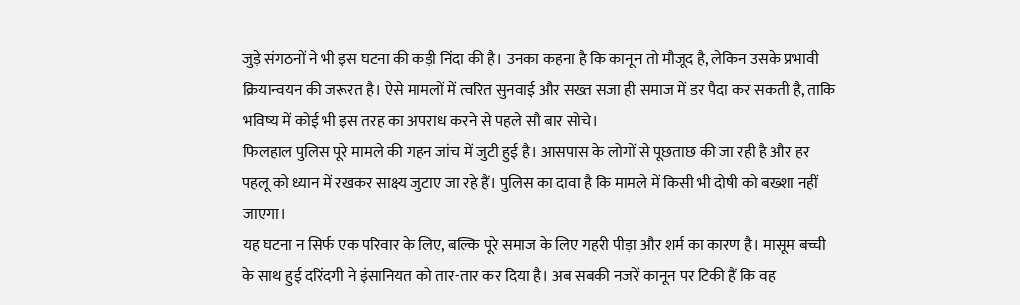जुड़े संगठनों ने भी इस घटना की कड़ी निंदा की है। उनका कहना है कि कानून तो मौजूद है, लेकिन उसके प्रभावी क्रियान्वयन की जरूरत है। ऐसे मामलों में त्वरित सुनवाई और सख्त सजा ही समाज में डर पैदा कर सकती है, ताकि भविष्य में कोई भी इस तरह का अपराध करने से पहले सौ बार सोचे।
फिलहाल पुलिस पूरे मामले की गहन जांच में जुटी हुई है। आसपास के लोगों से पूछताछ की जा रही है और हर पहलू को ध्यान में रखकर साक्ष्य जुटाए जा रहे हैं। पुलिस का दावा है कि मामले में किसी भी दोषी को बख्शा नहीं जाएगा।
यह घटना न सिर्फ एक परिवार के लिए, बल्कि पूरे समाज के लिए गहरी पीड़ा और शर्म का कारण है। मासूम बच्ची के साथ हुई दरिंदगी ने इंसानियत को तार-तार कर दिया है। अब सबकी नजरें कानून पर टिकी हैं कि वह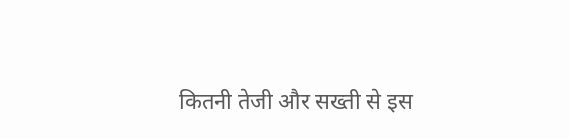कितनी तेजी और सख्ती से इस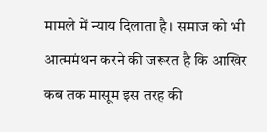मामले में न्याय दिलाता है। समाज को भी आत्ममंथन करने की जरूरत है कि आखिर कब तक मासूम इस तरह की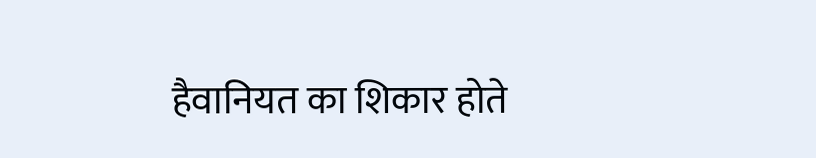हैवानियत का शिकार होते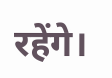रहेंगे।